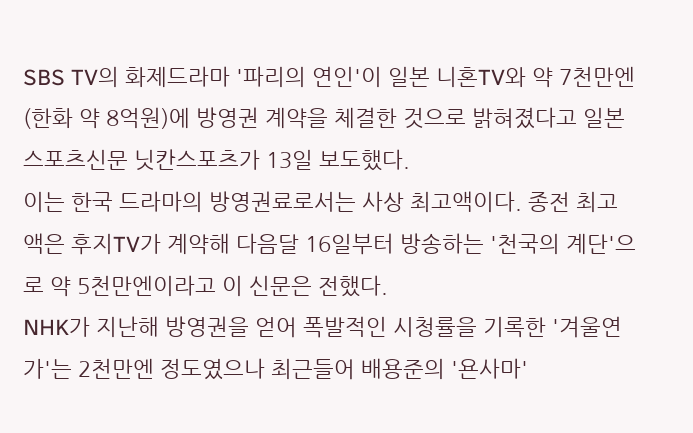SBS TV의 화제드라마 '파리의 연인'이 일본 니혼TV와 약 7천만엔(한화 약 8억원)에 방영권 계약을 체결한 것으로 밝혀졌다고 일본 스포츠신문 닛칸스포츠가 13일 보도했다.
이는 한국 드라마의 방영권료로서는 사상 최고액이다. 종전 최고액은 후지TV가 계약해 다음달 16일부터 방송하는 '천국의 계단'으로 약 5천만엔이라고 이 신문은 전했다.
NHK가 지난해 방영권을 얻어 폭발적인 시청률을 기록한 '겨울연가'는 2천만엔 정도였으나 최근들어 배용준의 '욘사마'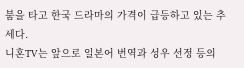붐을 타고 한국 드라마의 가격이 급등하고 있는 추세다.
니혼TV는 앞으로 일본어 번역과 성우 선정 등의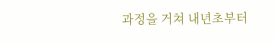과정을 거쳐 내년초부터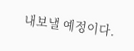내보낼 예정이다.